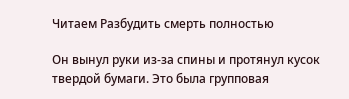Читаем Разбудить смерть полностью

Он вынул руки из-за спины и протянул кусок твердой бумаги. Это была групповая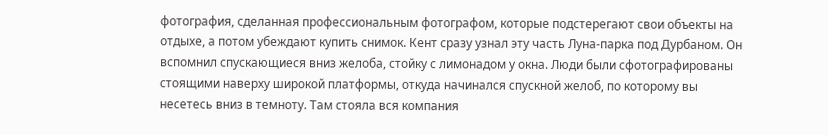фотография, сделанная профессиональным фотографом, которые подстерегают свои объекты на отдыхе, а потом убеждают купить снимок. Кент сразу узнал эту часть Луна-парка под Дурбаном. Он вспомнил спускающиеся вниз желоба, стойку с лимонадом у окна. Люди были сфотографированы стоящими наверху широкой платформы, откуда начинался спускной желоб, по которому вы несетесь вниз в темноту. Там стояла вся компания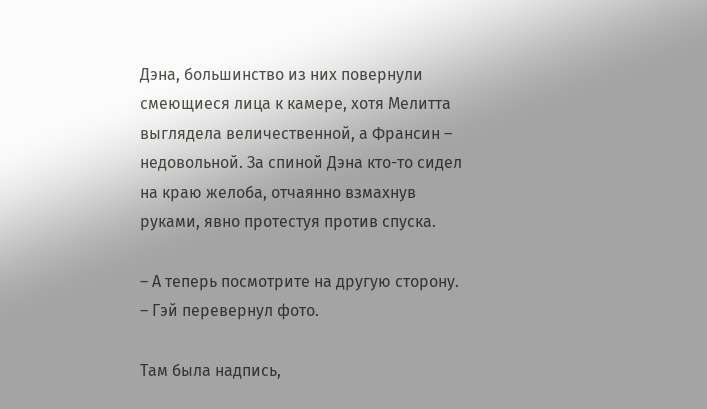Дэна, большинство из них повернули смеющиеся лица к камере, хотя Мелитта выглядела величественной, а Франсин – недовольной. За спиной Дэна кто-то сидел на краю желоба, отчаянно взмахнув руками, явно протестуя против спуска.

– А теперь посмотрите на другую сторону. – Гэй перевернул фото.

Там была надпись,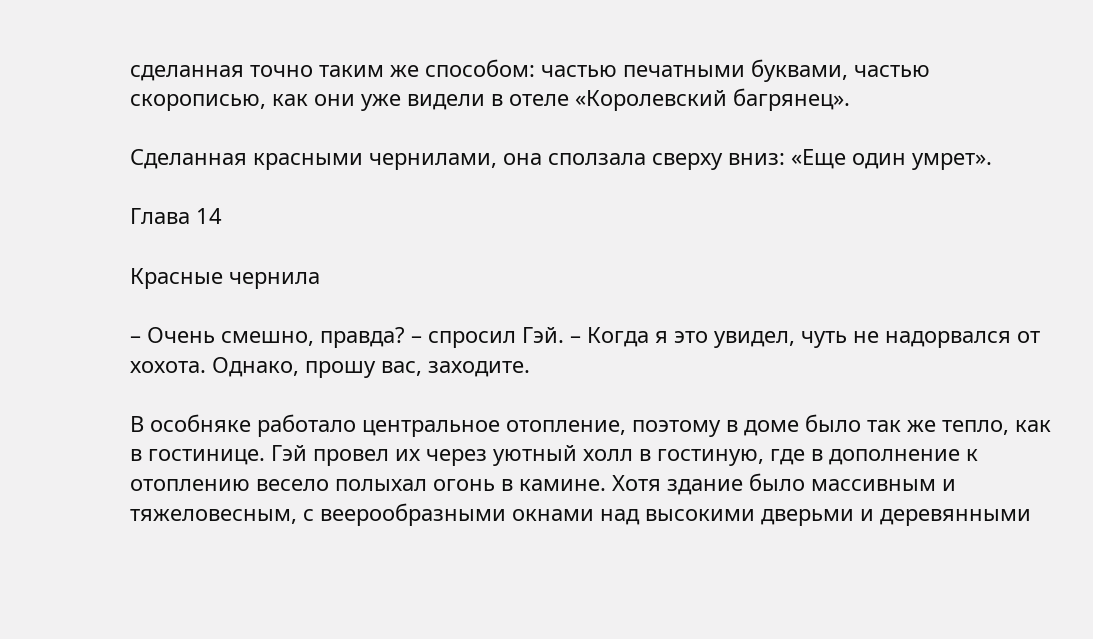сделанная точно таким же способом: частью печатными буквами, частью скорописью, как они уже видели в отеле «Королевский багрянец».

Сделанная красными чернилами, она сползала сверху вниз: «Еще один умрет».

Глава 14

Красные чернила

– Очень смешно, правда? – спросил Гэй. – Когда я это увидел, чуть не надорвался от хохота. Однако, прошу вас, заходите.

В особняке работало центральное отопление, поэтому в доме было так же тепло, как в гостинице. Гэй провел их через уютный холл в гостиную, где в дополнение к отоплению весело полыхал огонь в камине. Хотя здание было массивным и тяжеловесным, с веерообразными окнами над высокими дверьми и деревянными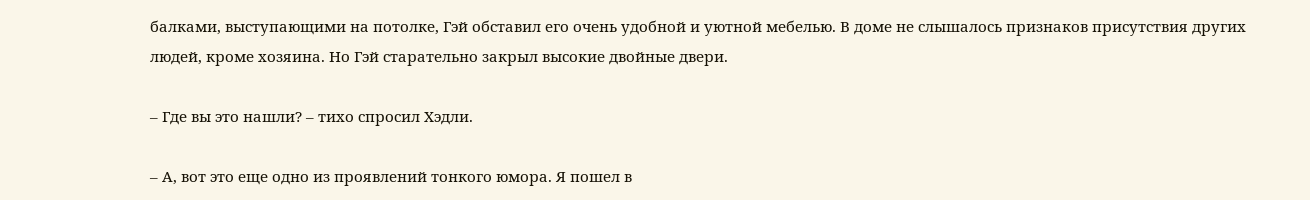балками, выступающими на потолке, Гэй обставил его очень удобной и уютной мебелью. В доме не слышалось признаков присутствия других людей, кроме хозяина. Но Гэй старательно закрыл высокие двойные двери.

– Где вы это нашли? – тихо спросил Хэдли.

– А, вот это еще одно из проявлений тонкого юмора. Я пошел в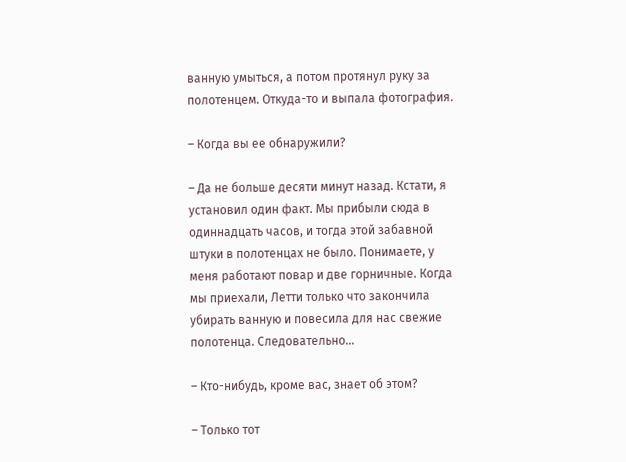ванную умыться, а потом протянул руку за полотенцем. Откуда-то и выпала фотография.

– Когда вы ее обнаружили?

– Да не больше десяти минут назад. Кстати, я установил один факт. Мы прибыли сюда в одиннадцать часов, и тогда этой забавной штуки в полотенцах не было. Понимаете, у меня работают повар и две горничные. Когда мы приехали, Летти только что закончила убирать ванную и повесила для нас свежие полотенца. Следовательно…

– Кто-нибудь, кроме вас, знает об этом?

– Только тот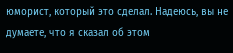юморист, который это сделал. Надеюсь, вы не думаете, что я сказал об этом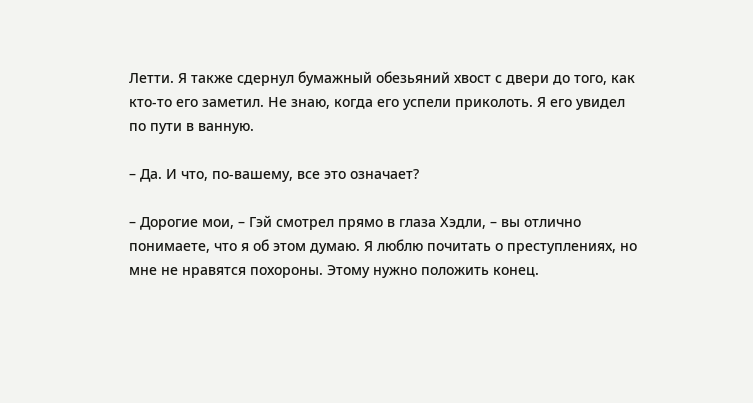Летти. Я также сдернул бумажный обезьяний хвост с двери до того, как кто-то его заметил. Не знаю, когда его успели приколоть. Я его увидел по пути в ванную.

– Да. И что, по-вашему, все это означает?

– Дорогие мои, – Гэй смотрел прямо в глаза Хэдли, – вы отлично понимаете, что я об этом думаю. Я люблю почитать о преступлениях, но мне не нравятся похороны. Этому нужно положить конец.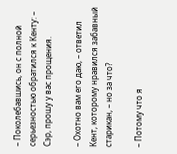– Поколебавшись, он с полной серьезностью обратился к Кенту: – Сэр, прошу у вас прощения.

– Охотно вам его даю, – ответил Кент, которому нравился забавный старикан, – но за что?

– Потому что я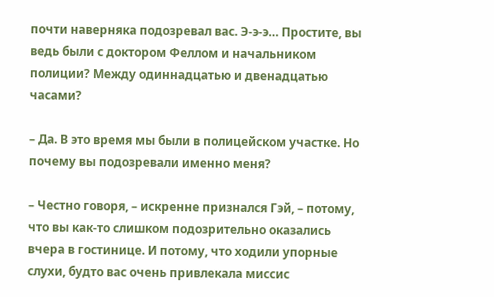почти наверняка подозревал вас. Э-э-э… Простите, вы ведь были с доктором Феллом и начальником полиции? Между одиннадцатью и двенадцатью часами?

– Да. В это время мы были в полицейском участке. Но почему вы подозревали именно меня?

– Честно говоря, – искренне признался Гэй, – потому, что вы как-то слишком подозрительно оказались вчера в гостинице. И потому, что ходили упорные слухи, будто вас очень привлекала миссис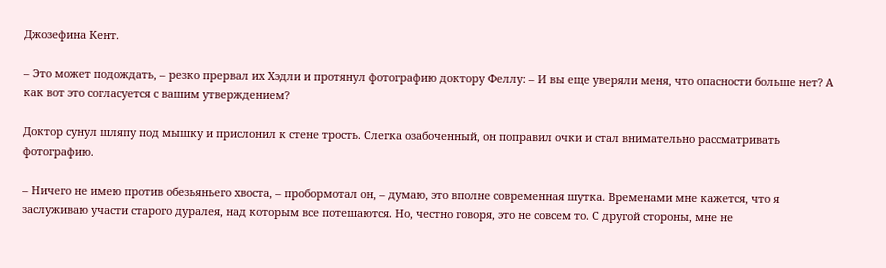Джозефина Кент.

– Это может подождать, – резко прервал их Хэдли и протянул фотографию доктору Феллу: – И вы еще уверяли меня, что опасности больше нет? А как вот это согласуется с вашим утверждением?

Доктор сунул шляпу под мышку и прислонил к стене трость. Слегка озабоченный, он поправил очки и стал внимательно рассматривать фотографию.

– Ничего не имею против обезьяньего хвоста, – пробормотал он, – думаю, это вполне современная шутка. Временами мне кажется, что я заслуживаю участи старого дуралея, над которым все потешаются. Но, честно говоря, это не совсем то. С другой стороны, мне не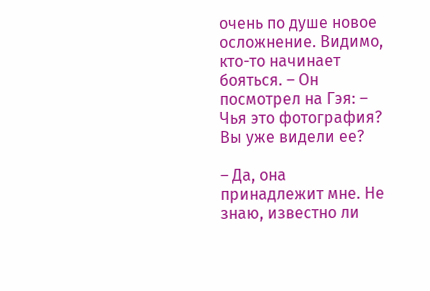очень по душе новое осложнение. Видимо, кто-то начинает бояться. – Он посмотрел на Гэя: – Чья это фотография? Вы уже видели ее?

– Да, она принадлежит мне. Не знаю, известно ли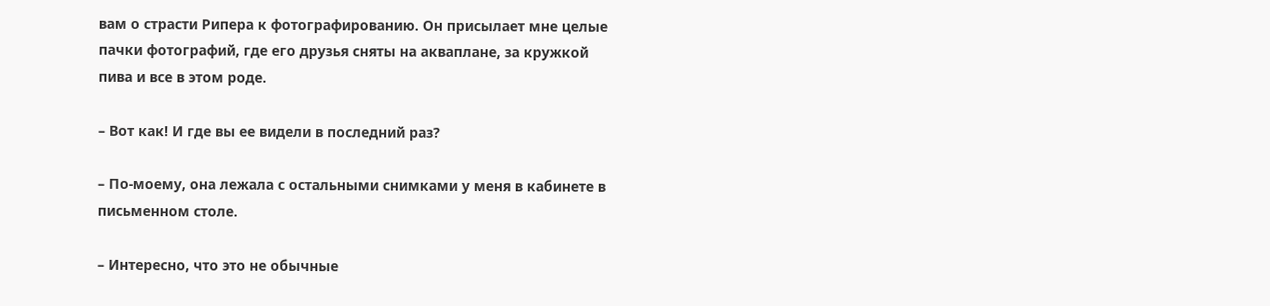вам о страсти Рипера к фотографированию. Он присылает мне целые пачки фотографий, где его друзья сняты на акваплане, за кружкой пива и все в этом роде.

– Вот как! И где вы ее видели в последний раз?

– По-моему, она лежала с остальными снимками у меня в кабинете в письменном столе.

– Интересно, что это не обычные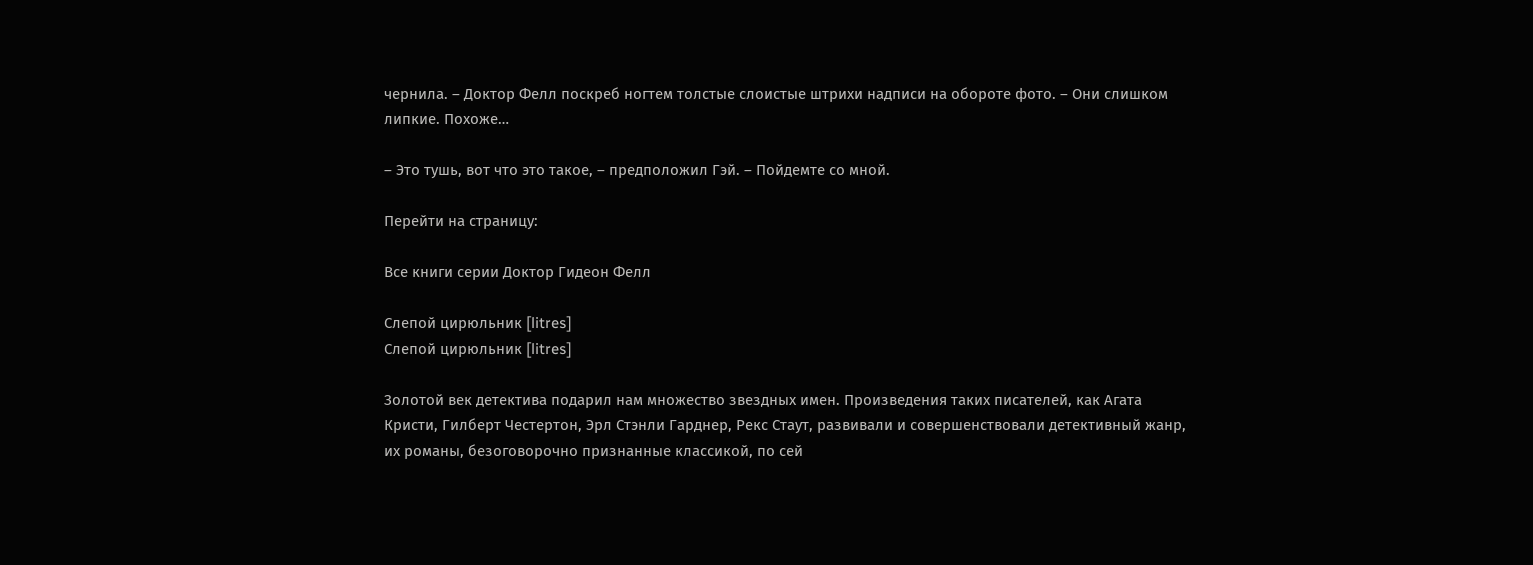чернила. – Доктор Фелл поскреб ногтем толстые слоистые штрихи надписи на обороте фото. – Они слишком липкие. Похоже…

– Это тушь, вот что это такое, – предположил Гэй. – Пойдемте со мной.

Перейти на страницу:

Все книги серии Доктор Гидеон Фелл

Слепой цирюльник [litres]
Слепой цирюльник [litres]

Золотой век детектива подарил нам множество звездных имен. Произведения таких писателей, как Агата Кристи, Гилберт Честертон, Эрл Стэнли Гарднер, Рекс Стаут, развивали и совершенствовали детективный жанр, их романы, безоговорочно признанные классикой, по сей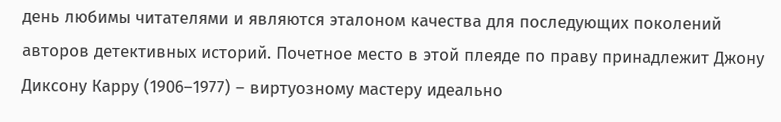день любимы читателями и являются эталоном качества для последующих поколений авторов детективных историй. Почетное место в этой плеяде по праву принадлежит Джону Диксону Карру (1906–1977) – виртуозному мастеру идеально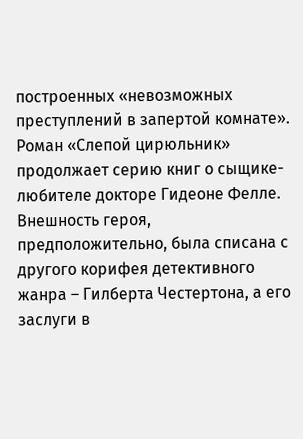построенных «невозможных преступлений в запертой комнате». Роман «Слепой цирюльник» продолжает серию книг о сыщике-любителе докторе Гидеоне Фелле. Внешность героя, предположительно, была списана с другого корифея детективного жанра – Гилберта Честертона, а его заслуги в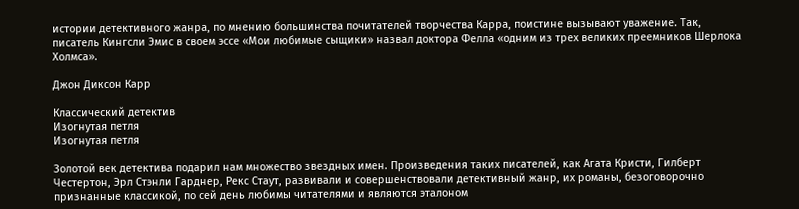истории детективного жанра, по мнению большинства почитателей творчества Карра, поистине вызывают уважение. Так, писатель Кингсли Эмис в своем эссе «Мои любимые сыщики» назвал доктора Фелла «одним из трех великих преемников Шерлока Холмса».

Джон Диксон Карр

Классический детектив
Изогнутая петля
Изогнутая петля

Золотой век детектива подарил нам множество звездных имен. Произведения таких писателей, как Агата Кристи, Гилберт Честертон, Эрл Стэнли Гарднер, Рекс Стаут, развивали и совершенствовали детективный жанр, их романы, безоговорочно признанные классикой, по сей день любимы читателями и являются эталоном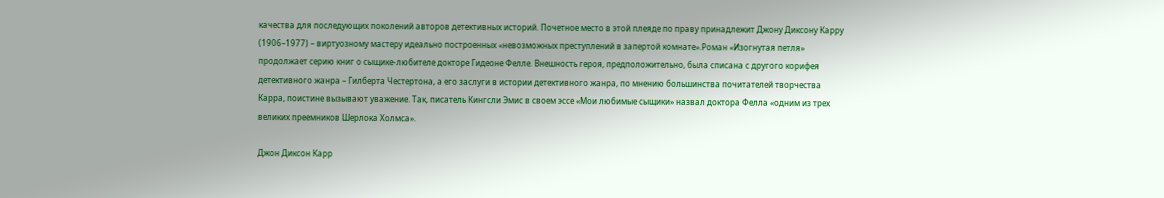качества для последующих поколений авторов детективных историй. Почетное место в этой плеяде по праву принадлежит Джону Диксону Карру (1906–1977) – виртуозному мастеру идеально построенных «невозможных преступлений в запертой комнате».Роман «Изогнутая петля» продолжает серию книг о сыщике-любителе докторе Гидеоне Фелле. Внешность героя, предположительно, была списана с другого корифея детективного жанра – Гилберта Честертона, а его заслуги в истории детективного жанра, по мнению большинства почитателей творчества Карра, поистине вызывают уважение. Так, писатель Кингсли Эмис в своем эссе «Мои любимые сыщики» назвал доктора Фелла «одним из трех великих преемников Шерлока Холмса».

Джон Диксон Карр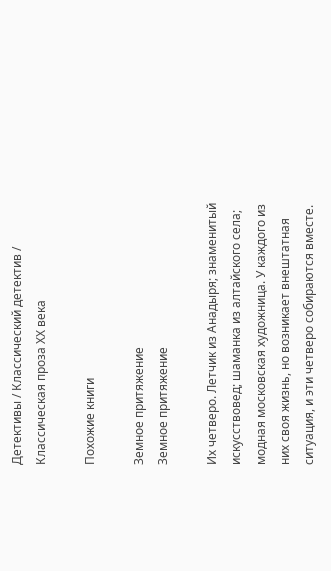Детективы / Классический детектив / Классическая проза ХX века

Похожие книги

Земное притяжение
Земное притяжение

Их четверо. Летчик из Анадыря; знаменитый искусствовед; шаманка из алтайского села; модная московская художница. У каждого из них своя жизнь, но возникает внештатная ситуация, и эти четверо собираются вместе.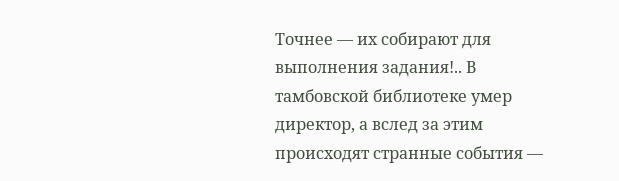Точнее — их собирают для выполнения задания!.. В тамбовской библиотеке умер директор, а вслед за этим происходят странные события —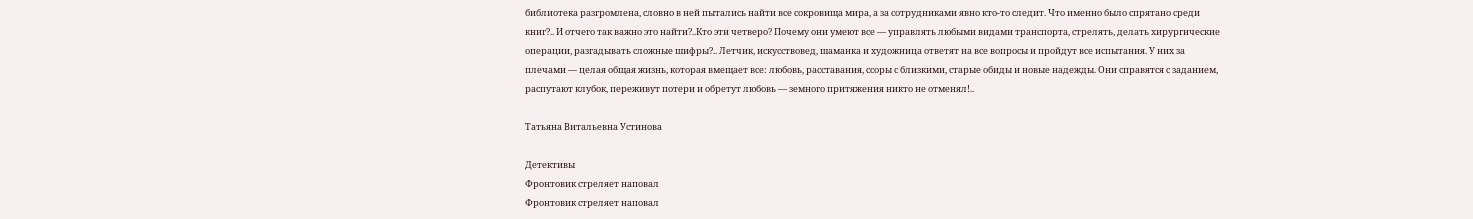библиотека разгромлена, словно в ней пытались найти все сокровища мира, а за сотрудниками явно кто-то следит. Что именно было спрятано среди книг?.. И отчего так важно это найти?..Кто эти четверо? Почему они умеют все — управлять любыми видами транспорта, стрелять, делать хирургические операции, разгадывать сложные шифры?.. Летчик, искусствовед, шаманка и художница ответят на все вопросы и пройдут все испытания. У них за плечами — целая общая жизнь, которая вмещает все: любовь, расставания, ссоры с близкими, старые обиды и новые надежды. Они справятся с заданием, распутают клубок, переживут потери и обретут любовь — земного притяжения никто не отменял!..

Татьяна Витальевна Устинова

Детективы
Фронтовик стреляет наповал
Фронтовик стреляет наповал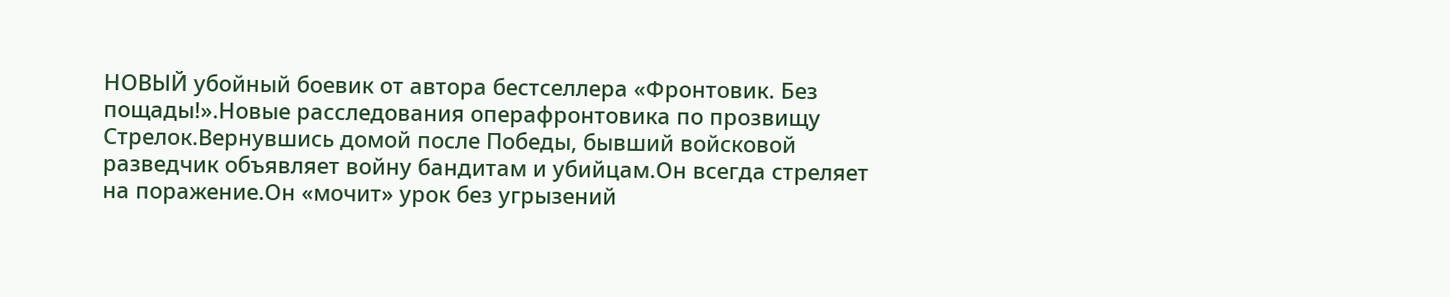НОВЫЙ убойный боевик от автора бестселлера «Фронтовик. Без пощады!».Новые расследования операфронтовика по прозвищу Стрелок.Вернувшись домой после Победы, бывший войсковой разведчик объявляет войну бандитам и убийцам.Он всегда стреляет на поражение.Он «мочит» урок без угрызений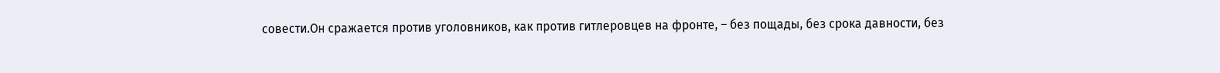совести.Он сражается против уголовников, как против гитлеровцев на фронте, – без пощады, без срока давности, без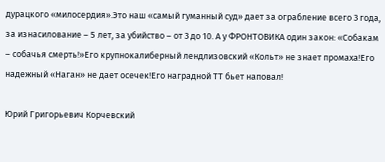дурацкого «милосердия».Это наш «самый гуманный суд» дает за ограбление всего 3 года, за изнасилование – 5 лет, за убийство – от 3 до 10. А у ФРОНТОВИКА один закон: «Собакам – собачья смерть!»Его крупнокалиберный лендлизовский «Кольт» не знает промаха!Его надежный «Наган» не дает осечек!Его наградной ТТ бьет наповал!

Юрий Григорьевич Корчевский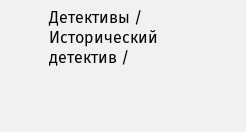Детективы / Исторический детектив /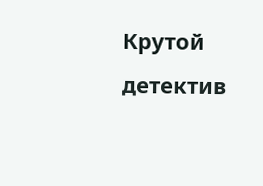Крутой детектив